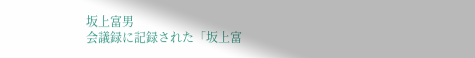坂上富男
会議録に記録された「坂上富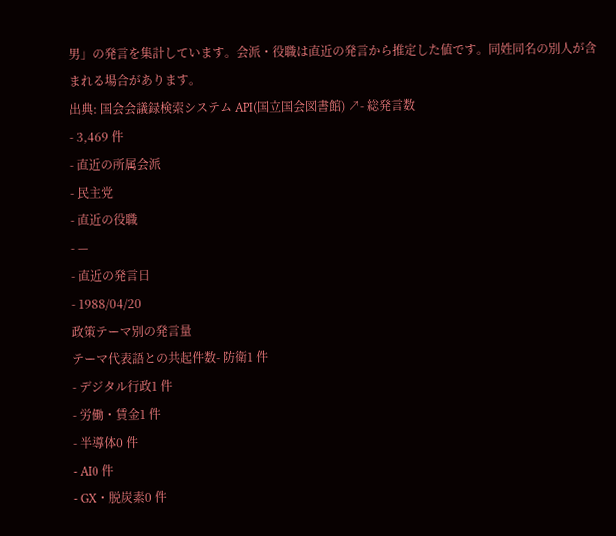男」の発言を集計しています。会派・役職は直近の発言から推定した値です。同姓同名の別人が含まれる場合があります。
出典: 国会会議録検索システム API(国立国会図書館) ↗- 総発言数
- 3,469 件
- 直近の所属会派
- 民主党
- 直近の役職
- —
- 直近の発言日
- 1988/04/20
政策テーマ別の発言量
テーマ代表語との共起件数- 防衛1 件
- デジタル行政1 件
- 労働・賃金1 件
- 半導体0 件
- AI0 件
- GX・脱炭素0 件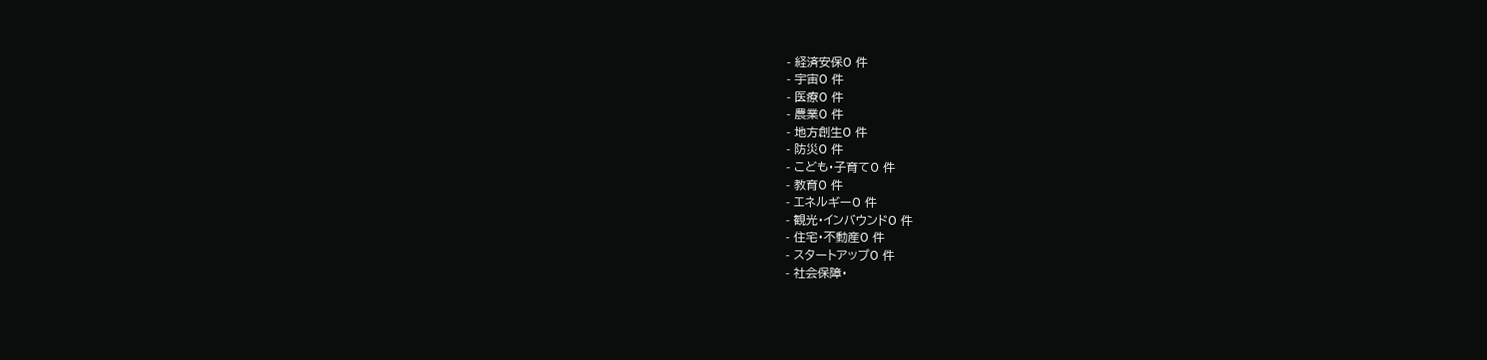- 経済安保0 件
- 宇宙0 件
- 医療0 件
- 農業0 件
- 地方創生0 件
- 防災0 件
- こども・子育て0 件
- 教育0 件
- エネルギー0 件
- 観光・インバウンド0 件
- 住宅・不動産0 件
- スタートアップ0 件
- 社会保障・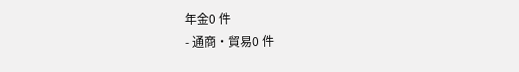年金0 件
- 通商・貿易0 件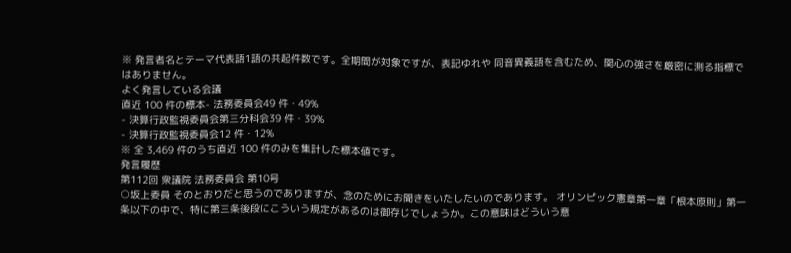※ 発言者名とテーマ代表語1語の共起件数です。全期間が対象ですが、表記ゆれや 同音異義語を含むため、関心の強さを厳密に測る指標ではありません。
よく発言している会議
直近 100 件の標本- 法務委員会49 件・49%
- 決算行政監視委員会第三分科会39 件・39%
- 決算行政監視委員会12 件・12%
※ 全 3,469 件のうち直近 100 件のみを集計した標本値です。
発言履歴
第112回 衆議院 法務委員会 第10号
○坂上委員 そのとおりだと思うのでありますが、念のためにお聞きをいたしたいのであります。 オリンピック憲章第一章「根本原則」第一条以下の中で、特に第三条後段にこういう規定があるのは御存じでしょうか。この意味はどういう意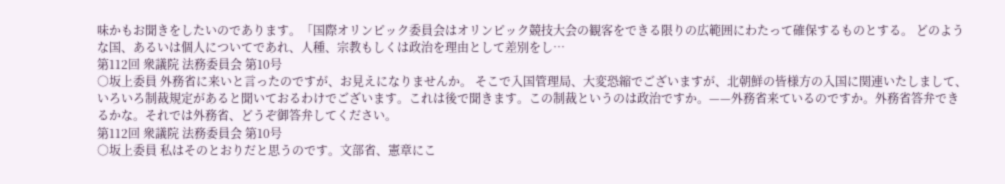味かもお聞きをしたいのであります。「国際オリンピック委員会はオリンピック競技大会の観客をできる限りの広範囲にわたって確保するものとする。 どのような国、あるいは個人についてであれ、人種、宗教もしくは政治を理由として差別をし…
第112回 衆議院 法務委員会 第10号
○坂上委員 外務省に来いと言ったのですが、お見えになりませんか。 そこで入国管理局、大変恐縮でございますが、北朝鮮の皆様方の入国に関連いたしまして、いろいろ制裁規定があると聞いておるわけでございます。これは後で聞きます。この制裁というのは政治ですか。——外務省来ているのですか。外務省答弁できるかな。それでは外務省、どうぞ御答弁してください。
第112回 衆議院 法務委員会 第10号
○坂上委員 私はそのとおりだと思うのです。文部省、憲章にこ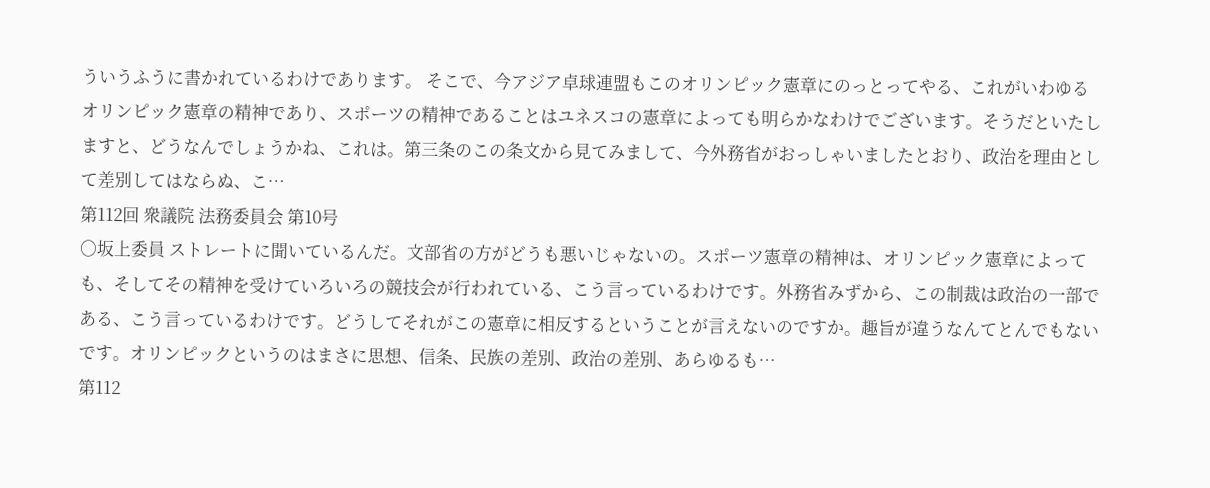ういうふうに書かれているわけであります。 そこで、今アジア卓球連盟もこのオリンピック憲章にのっとってやる、これがいわゆるオリンピック憲章の精神であり、スポーツの精神であることはユネスコの憲章によっても明らかなわけでございます。そうだといたしますと、どうなんでしょうかね、これは。第三条のこの条文から見てみまして、今外務省がおっしゃいましたとおり、政治を理由として差別してはならぬ、こ…
第112回 衆議院 法務委員会 第10号
○坂上委員 ストレートに聞いているんだ。文部省の方がどうも悪いじゃないの。スポーツ憲章の精神は、オリンピック憲章によっても、そしてその精神を受けていろいろの競技会が行われている、こう言っているわけです。外務省みずから、この制裁は政治の一部である、こう言っているわけです。どうしてそれがこの憲章に相反するということが言えないのですか。趣旨が違うなんてとんでもないです。オリンピックというのはまさに思想、信条、民族の差別、政治の差別、あらゆるも…
第112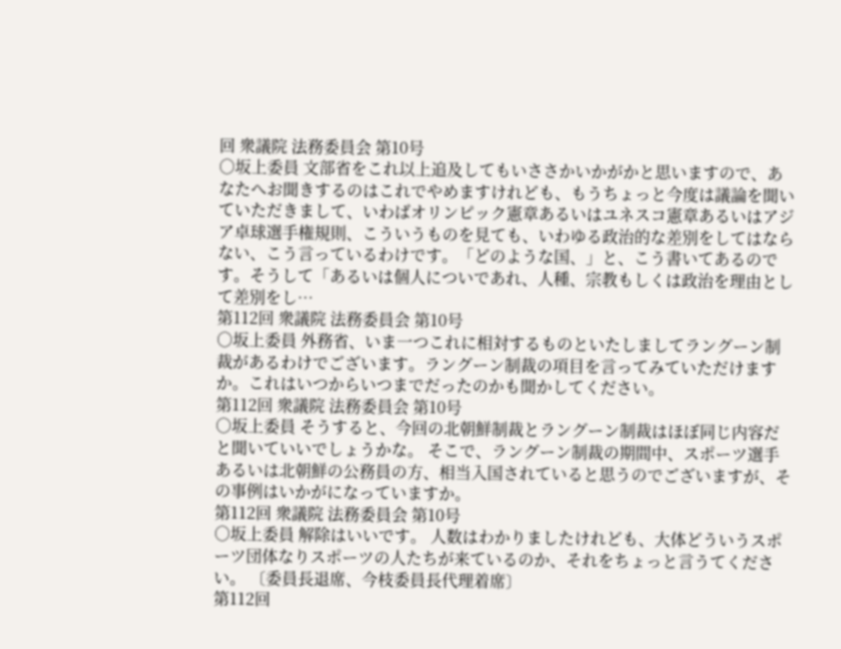回 衆議院 法務委員会 第10号
○坂上委員 文部省をこれ以上追及してもいささかいかがかと思いますので、あなたへお聞きするのはこれでやめますけれども、もうちょっと今度は議論を聞いていただきまして、いわばオリンピック憲章あるいはユネスコ憲章あるいはアジア卓球選手権規則、こういうものを見ても、いわゆる政治的な差別をしてはならない、こう言っているわけです。「どのような国、」と、こう書いてあるのです。そうして「あるいは個人についであれ、人種、宗教もしくは政治を理由として差別をし…
第112回 衆議院 法務委員会 第10号
○坂上委員 外務省、いま一つこれに相対するものといたしましてラングーン制裁があるわけでございます。ラングーン制裁の項目を言ってみていただけますか。これはいつからいつまでだったのかも聞かしてください。
第112回 衆議院 法務委員会 第10号
○坂上委員 そうすると、今回の北朝鮮制裁とラングーン制裁はほぼ同じ内容だと聞いていいでしょうかな。 そこで、ラングーン制裁の期間中、スポーツ選手あるいは北朝鮮の公務員の方、相当入国されていると思うのでございますが、その事例はいかがになっていますか。
第112回 衆議院 法務委員会 第10号
○坂上委員 解除はいいです。 人数はわかりましたけれども、大体どういうスポーツ団体なりスポーツの人たちが来ているのか、それをちょっと言うてください。 〔委員長退席、今枝委員長代理着席〕
第112回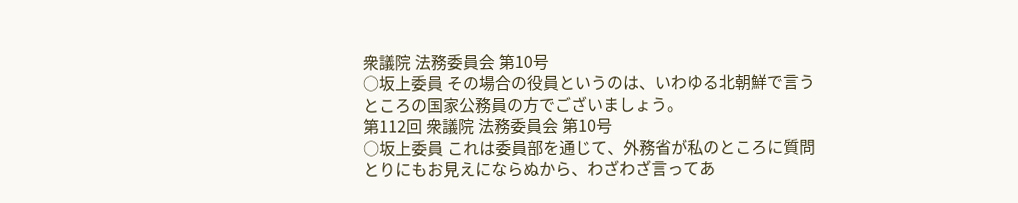衆議院 法務委員会 第10号
○坂上委員 その場合の役員というのは、いわゆる北朝鮮で言うところの国家公務員の方でございましょう。
第112回 衆議院 法務委員会 第10号
○坂上委員 これは委員部を通じて、外務省が私のところに質問とりにもお見えにならぬから、わざわざ言ってあ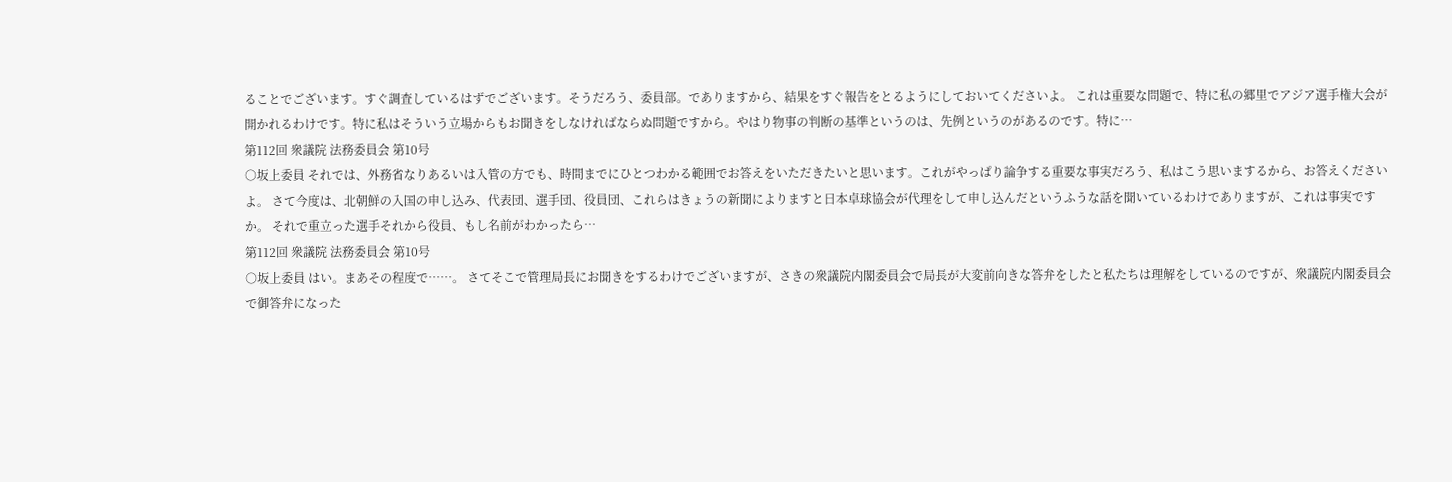ることでございます。すぐ調査しているはずでございます。そうだろう、委員部。でありますから、結果をすぐ報告をとるようにしておいてくださいよ。 これは重要な問題で、特に私の郷里でアジア選手権大会が開かれるわけです。特に私はそういう立場からもお聞きをしなければならぬ問題ですから。やはり物事の判断の基準というのは、先例というのがあるのです。特に…
第112回 衆議院 法務委員会 第10号
○坂上委員 それでは、外務省なりあるいは入管の方でも、時間までにひとつわかる範囲でお答えをいただきたいと思います。これがやっぱり論争する重要な事実だろう、私はこう思いまするから、お答えくださいよ。 さて今度は、北朝鮮の入国の申し込み、代表団、選手団、役員団、これらはきょうの新聞によりますと日本卓球協会が代理をして申し込んだというふうな話を聞いているわけでありますが、これは事実ですか。 それで重立った選手それから役員、もし名前がわかったら…
第112回 衆議院 法務委員会 第10号
○坂上委員 はい。まあその程度で……。 さてそこで管理局長にお聞きをするわけでございますが、さきの衆議院内閣委員会で局長が大変前向きな答弁をしたと私たちは理解をしているのですが、衆議院内閣委員会で御答弁になった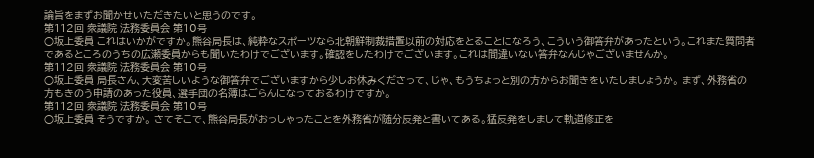論旨をまずお聞かせいただきたいと思うのです。
第112回 衆議院 法務委員会 第10号
○坂上委員 これはいかがですか。熊谷局長は、純粋なスポーツなら北朝鮮制裁措置以前の対応をとることになろう、こういう御答弁があったという。これまた質問者であるところのうちの広瀬委員からも聞いたわけでございます。確認をしたわけでございます。これは間違いない答弁なんじゃございませんか。
第112回 衆議院 法務委員会 第10号
○坂上委員 局長さん、大変苦しいような御答弁でございますから少しお休みくださって、じゃ、もうちょっと別の方からお聞きをいたしましょうか。 まず、外務省の方もきのう申請のあった役員、選手団の名簿はごらんになっておるわけですか。
第112回 衆議院 法務委員会 第10号
○坂上委員 そうですか。 さてそこで、熊谷局長がおっしゃったことを外務省が随分反発と書いてある。猛反発をしまして軌道修正を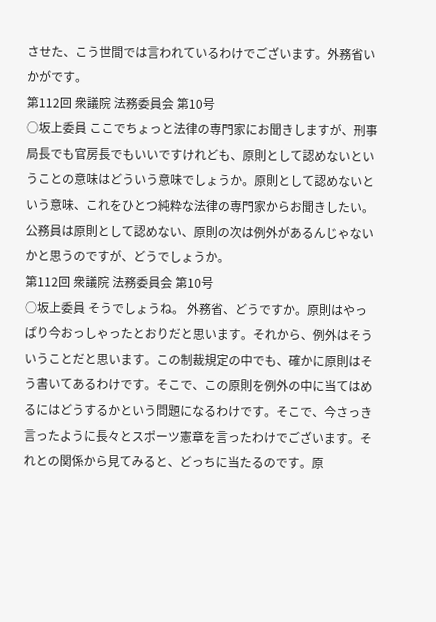させた、こう世間では言われているわけでございます。外務省いかがです。
第112回 衆議院 法務委員会 第10号
○坂上委員 ここでちょっと法律の専門家にお聞きしますが、刑事局長でも官房長でもいいですけれども、原則として認めないということの意味はどういう意味でしょうか。原則として認めないという意味、これをひとつ純粋な法律の専門家からお聞きしたい。公務員は原則として認めない、原則の次は例外があるんじゃないかと思うのですが、どうでしょうか。
第112回 衆議院 法務委員会 第10号
○坂上委員 そうでしょうね。 外務省、どうですか。原則はやっぱり今おっしゃったとおりだと思います。それから、例外はそういうことだと思います。この制裁規定の中でも、確かに原則はそう書いてあるわけです。そこで、この原則を例外の中に当てはめるにはどうするかという問題になるわけです。そこで、今さっき言ったように長々とスポーツ憲章を言ったわけでございます。それとの関係から見てみると、どっちに当たるのです。原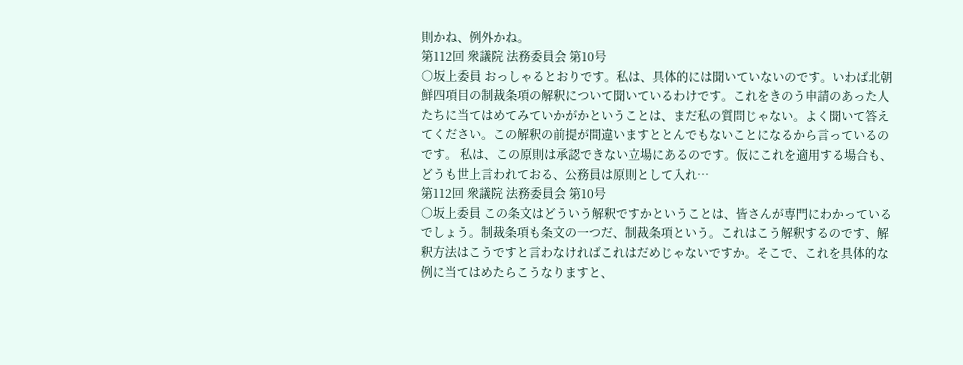則かね、例外かね。
第112回 衆議院 法務委員会 第10号
○坂上委員 おっしゃるとおりです。私は、具体的には聞いていないのです。いわば北朝鮮四項目の制裁条項の解釈について聞いているわけです。これをきのう申請のあった人たちに当てはめてみていかがかということは、まだ私の質問じゃない。よく聞いて答えてください。この解釈の前提が間違いますととんでもないことになるから言っているのです。 私は、この原則は承認できない立場にあるのです。仮にこれを適用する場合も、どうも世上言われておる、公務員は原則として入れ…
第112回 衆議院 法務委員会 第10号
○坂上委員 この条文はどういう解釈ですかということは、皆さんが専門にわかっているでしょう。制裁条項も条文の一つだ、制裁条項という。これはこう解釈するのです、解釈方法はこうですと言わなければこれはだめじゃないですか。そこで、これを具体的な例に当てはめたらこうなりますと、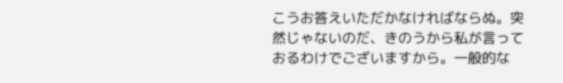こうお答えいただかなければならぬ。突然じゃないのだ、きのうから私が言っておるわけでございますから。一般的な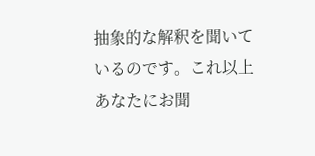抽象的な解釈を聞いているのです。これ以上あなたにお聞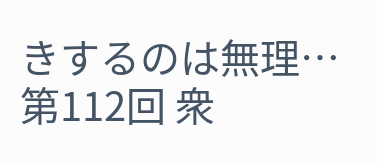きするのは無理…
第112回 衆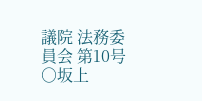議院 法務委員会 第10号
○坂上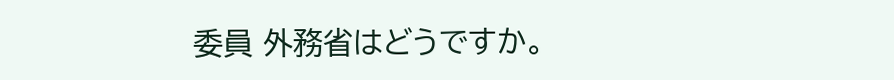委員 外務省はどうですか。